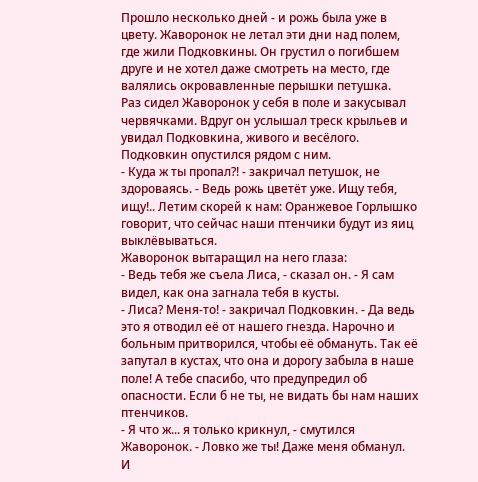Прошло несколько дней - и рожь была уже в цвету. Жаворонок не летал эти дни над полем, где жили Подковкины. Он грустил о погибшем друге и не хотел даже смотреть на место, где валялись окровавленные перышки петушка.
Раз сидел Жаворонок у себя в поле и закусывал червячками. Вдруг он услышал треск крыльев и увидал Подковкина, живого и весёлого. Подковкин опустился рядом с ним.
- Куда ж ты пропал?! - закричал петушок, не здороваясь. - Ведь рожь цветёт уже. Ищу тебя, ищу!.. Летим скорей к нам: Оранжевое Горлышко говорит, что сейчас наши птенчики будут из яиц выклёвываться.
Жаворонок вытаращил на него глаза:
- Ведь тебя же съела Лиса, - сказал он. - Я сам видел, как она загнала тебя в кусты.
- Лиса? Меня-то! - закричал Подковкин. - Да ведь это я отводил её от нашего гнезда. Нарочно и больным притворился, чтобы её обмануть. Так её запутал в кустах, что она и дорогу забыла в наше поле! А тебе спасибо, что предупредил об опасности. Если б не ты, не видать бы нам наших птенчиков.
- Я что ж... я только крикнул, - смутился Жаворонок. - Ловко же ты! Даже меня обманул.
И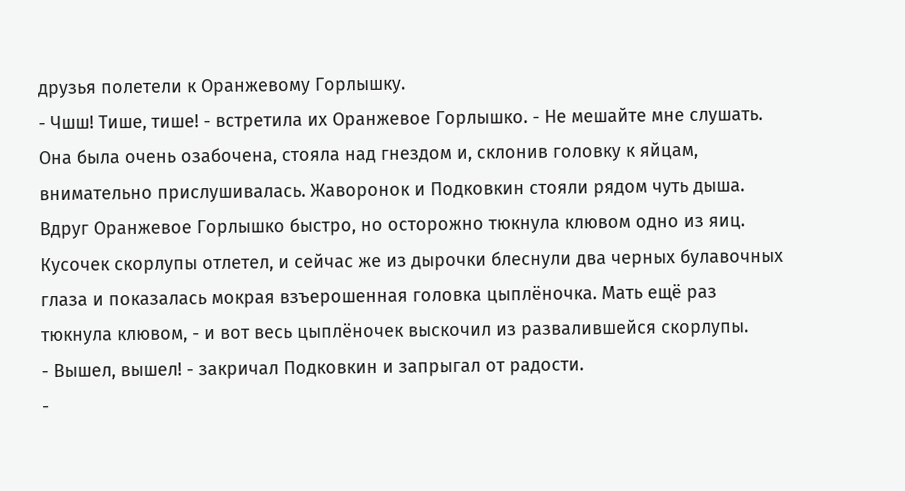друзья полетели к Оранжевому Горлышку.
- Чшш! Тише, тише! - встретила их Оранжевое Горлышко. - Не мешайте мне слушать.
Она была очень озабочена, стояла над гнездом и, склонив головку к яйцам, внимательно прислушивалась. Жаворонок и Подковкин стояли рядом чуть дыша.
Вдруг Оранжевое Горлышко быстро, но осторожно тюкнула клювом одно из яиц. Кусочек скорлупы отлетел, и сейчас же из дырочки блеснули два черных булавочных глаза и показалась мокрая взъерошенная головка цыплёночка. Мать ещё раз тюкнула клювом, - и вот весь цыплёночек выскочил из развалившейся скорлупы.
- Вышел, вышел! - закричал Подковкин и запрыгал от радости.
-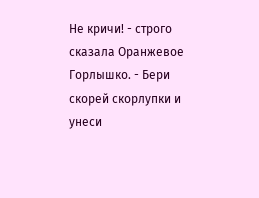Не кричи! - строго сказала Оранжевое Горлышко. - Бери скорей скорлупки и унеси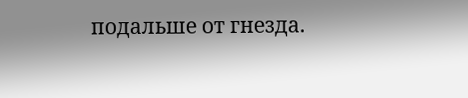подальше от гнезда.